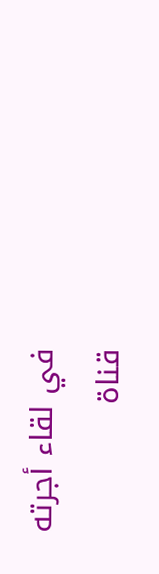في لقاء أجرته قناة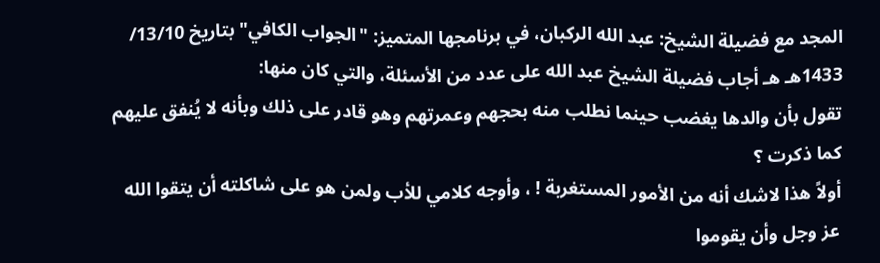المجد مع فضيلة الشيخ: عبد الله الركبان، في برنامجها المتميز: "الجواب الكافي" بتاريخ 13/10/ 1433هـ هـ أجاب فضيلة الشيخ عبد الله على عدد من الأسئلة، والتي كان منها:
تقول بأن والدها يغضب حينما نطلب منه بحجهم وعمرتهم وهو قادر على ذلك وبأنه لا يُنفق عليهم كما ذكرت ؟
أولاً هذا لاشك أنه من الأمور المستغربة ! ، وأوجه كلامي للأب ولمن هو على شاكلته أن يتقوا الله عز وجل وأن يقوموا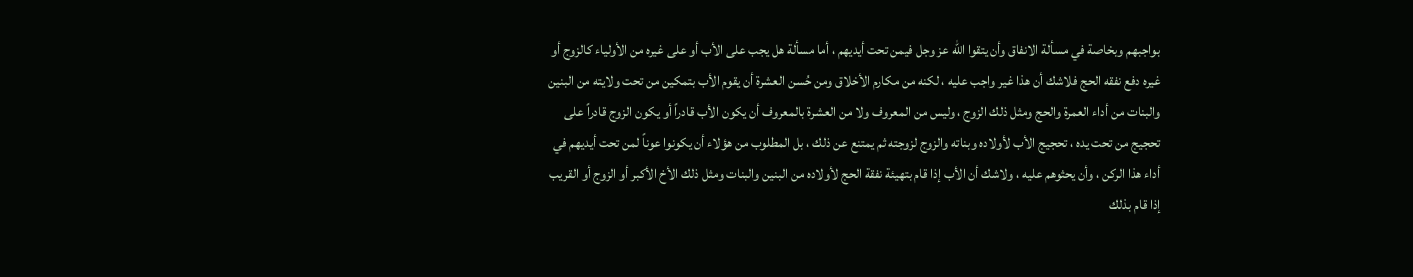بواجبهم وبخاصة في مسألة الانفاق وأن يتقوا الله عز وجل فيمن تحت أيديهم ، أما مسألة هل يجب على الأب أو على غيره من الأولياء كالزوج أو غيره دفع نفقه الحج فلاشك أن هذا غير واجب عليه ، لكنه من مكارم الأخلاق ومن حُسن العشرة أن يقوم الأب بتمكين من تحت ولايته من البنين والبنات من أداء العمرة والحج ومثل ذلك الزوج ، وليس من المعروف ولا من العشرة بالمعروف أن يكون الأب قادراً أو يكون الزوج قادراً على تحجيج من تحت يده ، تحجيج الأب لأولاده وبناته والزوج لزوجته ثم يمتنع عن ذلك ، بل المطلوب من هؤلاء أن يكونوا عوناً لمن تحت أيديهم في أداء هذا الركن ، وأن يحثوهم عليه ، ولاشك أن الأب إذا قام بتهيئة نفقة الحج لأولاده من البنين والبنات ومثل ذلك الأخ الأكبر أو الزوج أو القريب إذا قام بذلك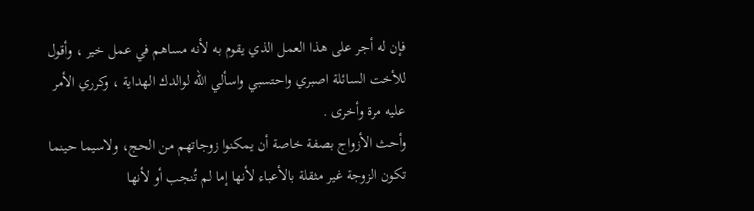فإن له أجر على هذا العمل الذي يقوم به لأنه مساهم في عمل خير ، وأقول للأخت السائلة اصبري واحتسبي واسألي الله لوالدك الهداية ، وكرري الأمر عليه مرة وأخرى .
وأحث الأزواج بصفة خاصة أن يمكنوا زوجاتهم من الحج، ولاسيما حينما تكون الزوجة غير مثقلة بالأعباء لأنها إما لم تُنجب أو لأنها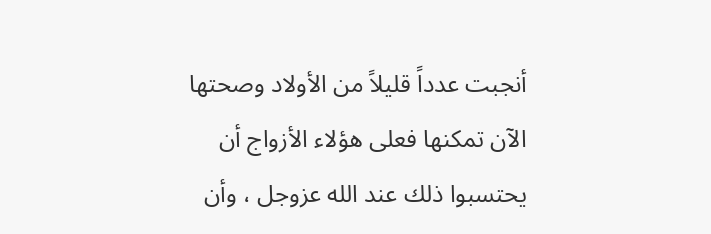أنجبت عدداً قليلاً من الأولاد وصحتها الآن تمكنها فعلى هؤلاء الأزواج أن يحتسبوا ذلك عند الله عزوجل ، وأن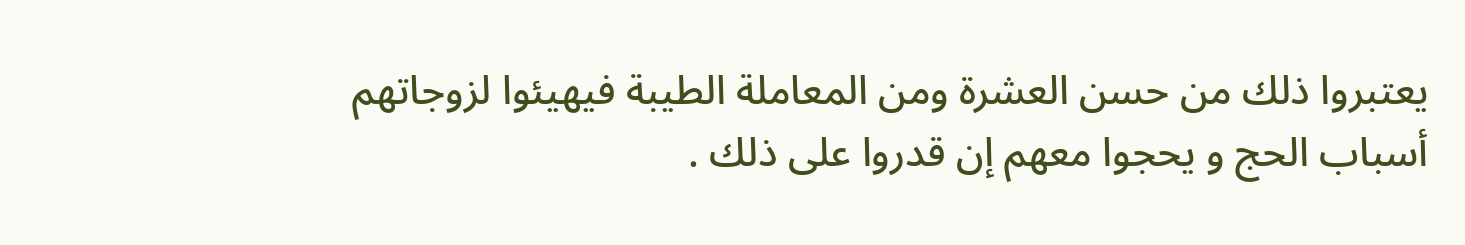يعتبروا ذلك من حسن العشرة ومن المعاملة الطيبة فيهيئوا لزوجاتهم أسباب الحج و يحجوا معهم إن قدروا على ذلك .